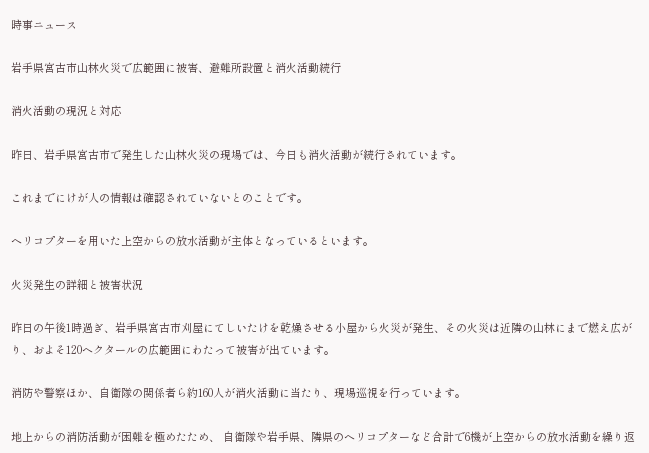時事ニュース

岩手県宮古市山林火災で広範囲に被害、避難所設置と消火活動続行

消火活動の現況と対応

昨日、岩手県宮古市で発生した山林火災の現場では、今日も消火活動が続行されています。

これまでにけが人の情報は確認されていないとのことです。

ヘリコプターを用いた上空からの放水活動が主体となっているといます。

火災発生の詳細と被害状況

昨日の午後1時過ぎ、岩手県宮古市刈屋にてしいたけを乾燥させる小屋から火災が発生、その火災は近隣の山林にまで燃え広がり、およそ120ヘクタールの広範囲にわたって被害が出ています。

消防や警察ほか、自衛隊の関係者ら約160人が消火活動に当たり、現場巡視を行っています。

地上からの消防活動が困難を極めたため、 自衛隊や岩手県、隣県のヘリコプターなど合計で6機が上空からの放水活動を繰り返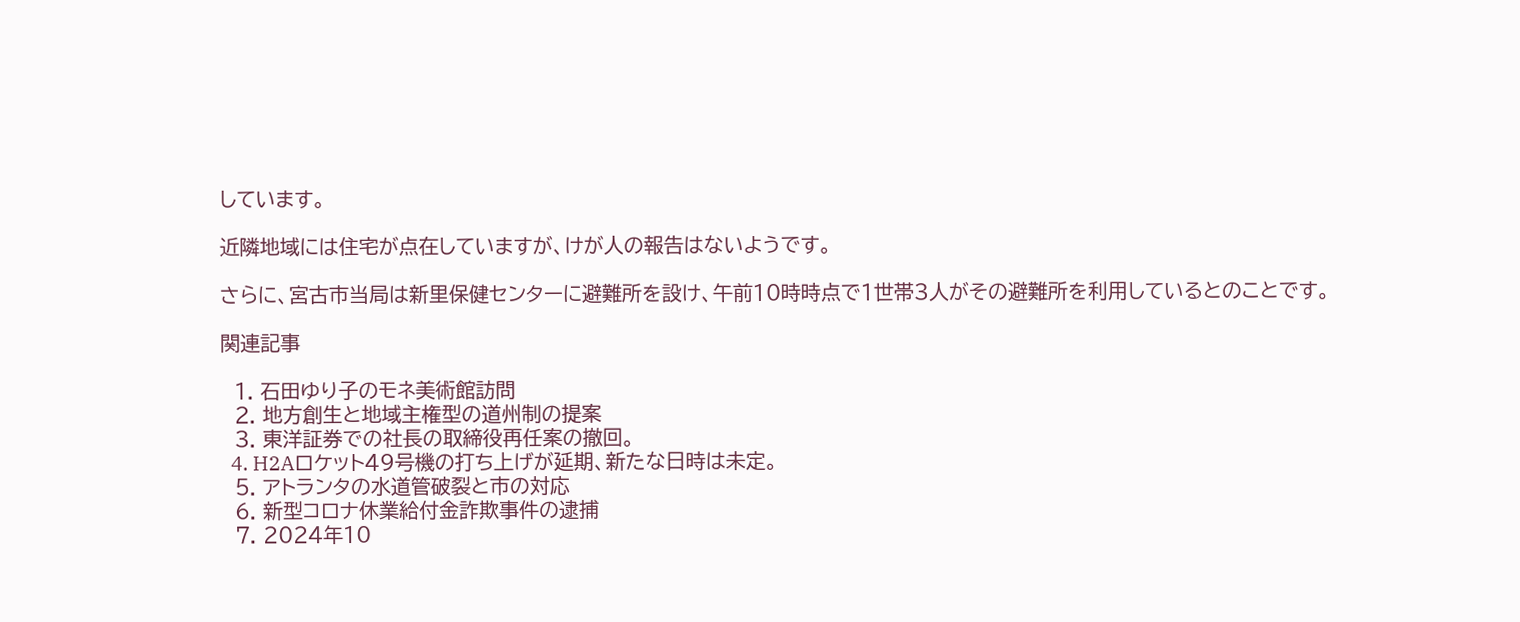しています。

近隣地域には住宅が点在していますが、けが人の報告はないようです。

さらに、宮古市当局は新里保健センターに避難所を設け、午前10時時点で1世帯3人がその避難所を利用しているとのことです。

関連記事

  1. 石田ゆり子のモネ美術館訪問
  2. 地方創生と地域主権型の道州制の提案
  3. 東洋証券での社長の取締役再任案の撤回。
  4. H2Aロケット49号機の打ち上げが延期、新たな日時は未定。
  5. アトランタの水道管破裂と市の対応
  6. 新型コロナ休業給付金詐欺事件の逮捕
  7. 2024年10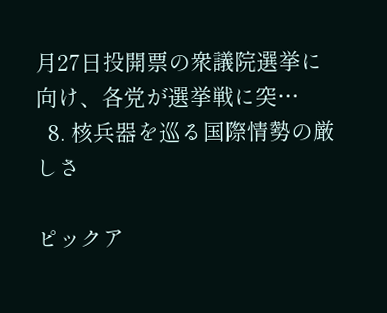月27日投開票の衆議院選挙に向け、各党が選挙戦に突…
  8. 核兵器を巡る国際情勢の厳しさ

ピックア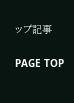ップ記事

PAGE TOP